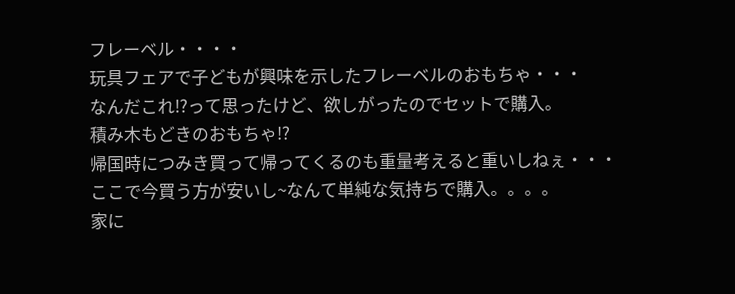フレーベル・・・・
玩具フェアで子どもが興味を示したフレーベルのおもちゃ・・・
なんだこれ!?って思ったけど、欲しがったのでセットで購入。
積み木もどきのおもちゃ!?
帰国時につみき買って帰ってくるのも重量考えると重いしねぇ・・・
ここで今買う方が安いし~なんて単純な気持ちで購入。。。。
家に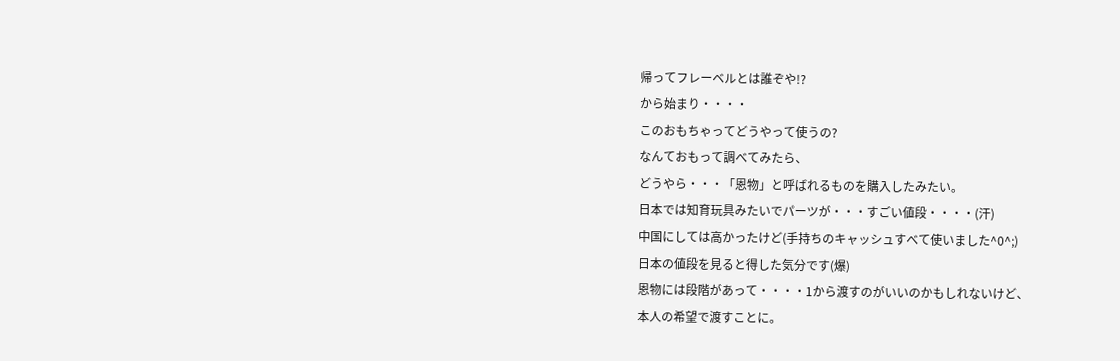帰ってフレーベルとは誰ぞや!?
から始まり・・・・
このおもちゃってどうやって使うの?
なんておもって調べてみたら、
どうやら・・・「恩物」と呼ばれるものを購入したみたい。
日本では知育玩具みたいでパーツが・・・すごい値段・・・・(汗)
中国にしては高かったけど(手持ちのキャッシュすべて使いました^0^;)
日本の値段を見ると得した気分です(爆)
恩物には段階があって・・・・1から渡すのがいいのかもしれないけど、
本人の希望で渡すことに。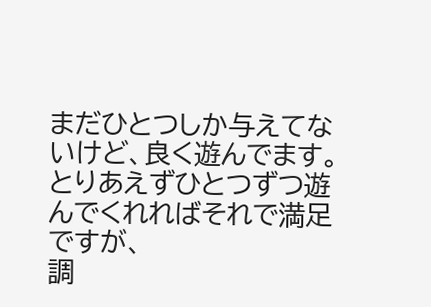まだひとつしか与えてないけど、良く遊んでます。
とりあえずひとつずつ遊んでくれればそれで満足ですが、
調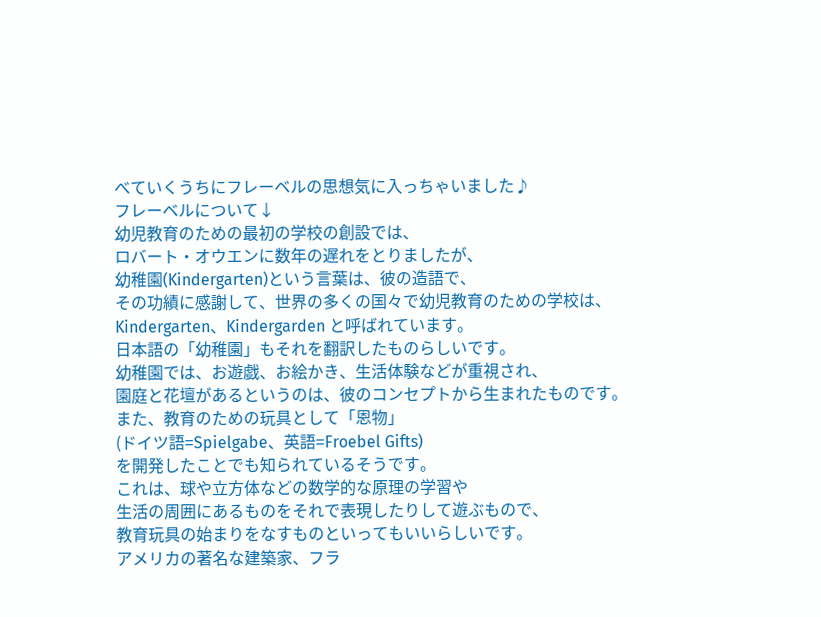べていくうちにフレーベルの思想気に入っちゃいました♪
フレーベルについて↓
幼児教育のための最初の学校の創設では、
ロバート・オウエンに数年の遅れをとりましたが、
幼稚園(Kindergarten)という言葉は、彼の造語で、
その功績に感謝して、世界の多くの国々で幼児教育のための学校は、
Kindergarten、Kindergarden と呼ばれています。
日本語の「幼稚園」もそれを翻訳したものらしいです。
幼稚園では、お遊戯、お絵かき、生活体験などが重視され、
園庭と花壇があるというのは、彼のコンセプトから生まれたものです。
また、教育のための玩具として「恩物」
(ドイツ語=Spielgabe、英語=Froebel Gifts)
を開発したことでも知られているそうです。
これは、球や立方体などの数学的な原理の学習や
生活の周囲にあるものをそれで表現したりして遊ぶもので、
教育玩具の始まりをなすものといってもいいらしいです。
アメリカの著名な建築家、フラ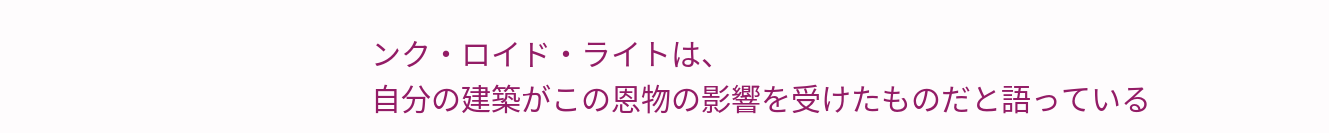ンク・ロイド・ライトは、
自分の建築がこの恩物の影響を受けたものだと語っている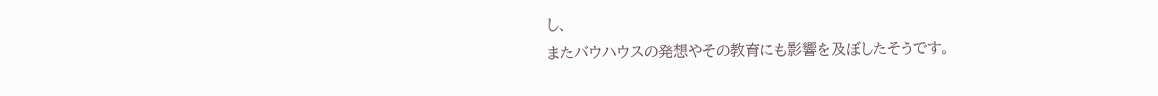し、
またバウハウスの発想やその教育にも影響を及ぼしたそうです。